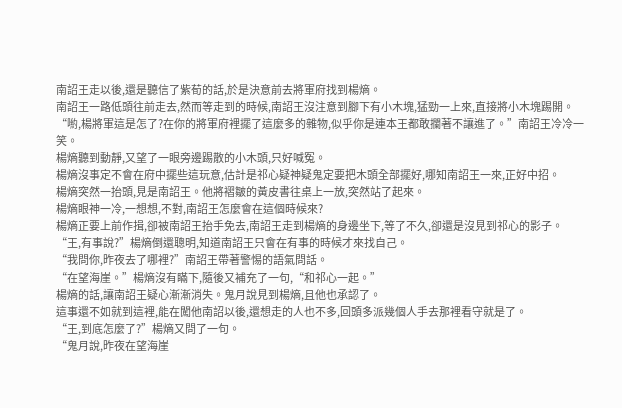南詔王走以後,還是聽信了紫荀的話,於是決意前去將軍府找到楊熵。
南詔王一路低頭往前走去,然而等走到的時候,南詔王沒注意到腳下有小木塊,猛勁一上來,直接將小木塊踢開。
“喲,楊將軍這是怎了?在你的將軍府裡擺了這麼多的雜物,似乎你是連本王都敢攔著不讓進了。”南詔王冷冷一笑。
楊熵聽到動靜,又望了一眼旁邊踢散的小木頭,只好喊冤。
楊熵沒事定不會在府中擺些這玩意,估計是祁心疑神疑鬼定要把木頭全部擺好,哪知南詔王一來,正好中招。
楊熵突然一抬頭,見是南詔王。他將褶皺的黃皮書往桌上一放,突然站了起來。
楊熵眼神一冷,一想想,不對,南詔王怎麼會在這個時候來?
楊熵正要上前作揖,卻被南詔王抬手免去,南詔王走到楊熵的身邊坐下,等了不久,卻還是沒見到祁心的影子。
“王,有事說?”楊熵倒還聰明,知道南詔王只會在有事的時候才來找自己。
“我問你,昨夜去了哪裡?”南詔王帶著警惕的語氣問話。
“在望海崖。”楊熵沒有瞞下,隨後又補充了一句,“和祁心一起。”
楊熵的話,讓南詔王疑心漸漸消失。鬼月說見到楊熵,且他也承認了。
這事還不如就到這裡,能在闖他南詔以後,還想走的人也不多,回頭多派幾個人手去那裡看守就是了。
“王,到底怎麼了?”楊熵又問了一句。
“鬼月說,昨夜在望海崖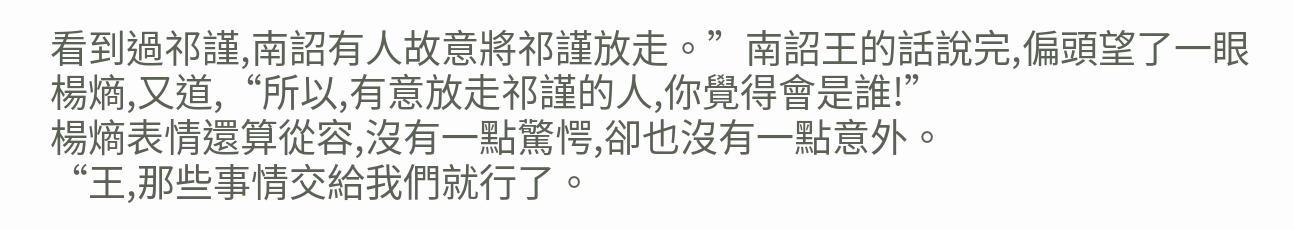看到過祁謹,南詔有人故意將祁謹放走。”南詔王的話說完,偏頭望了一眼楊熵,又道,“所以,有意放走祁謹的人,你覺得會是誰!”
楊熵表情還算從容,沒有一點驚愕,卻也沒有一點意外。
“王,那些事情交給我們就行了。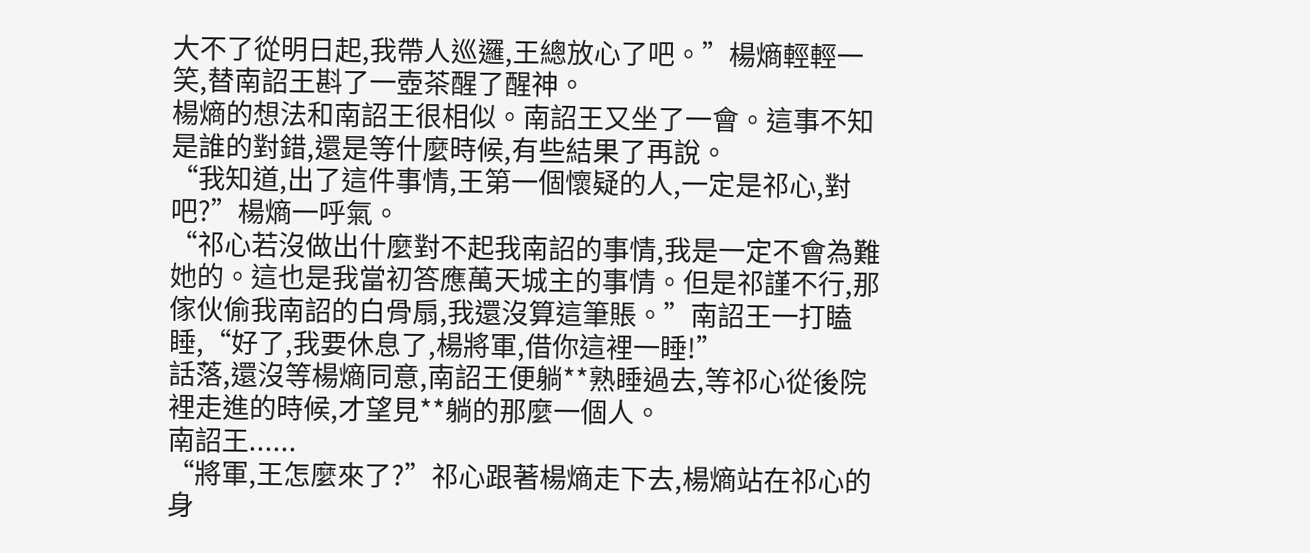大不了從明日起,我帶人巡邏,王總放心了吧。”楊熵輕輕一笑,替南詔王斟了一壺茶醒了醒神。
楊熵的想法和南詔王很相似。南詔王又坐了一會。這事不知是誰的對錯,還是等什麼時候,有些結果了再說。
“我知道,出了這件事情,王第一個懷疑的人,一定是祁心,對吧?”楊熵一呼氣。
“祁心若沒做出什麼對不起我南詔的事情,我是一定不會為難她的。這也是我當初答應萬天城主的事情。但是祁謹不行,那傢伙偷我南詔的白骨扇,我還沒算這筆賬。”南詔王一打瞌睡,“好了,我要休息了,楊將軍,借你這裡一睡!”
話落,還沒等楊熵同意,南詔王便躺**熟睡過去,等祁心從後院裡走進的時候,才望見**躺的那麼一個人。
南詔王......
“將軍,王怎麼來了?”祁心跟著楊熵走下去,楊熵站在祁心的身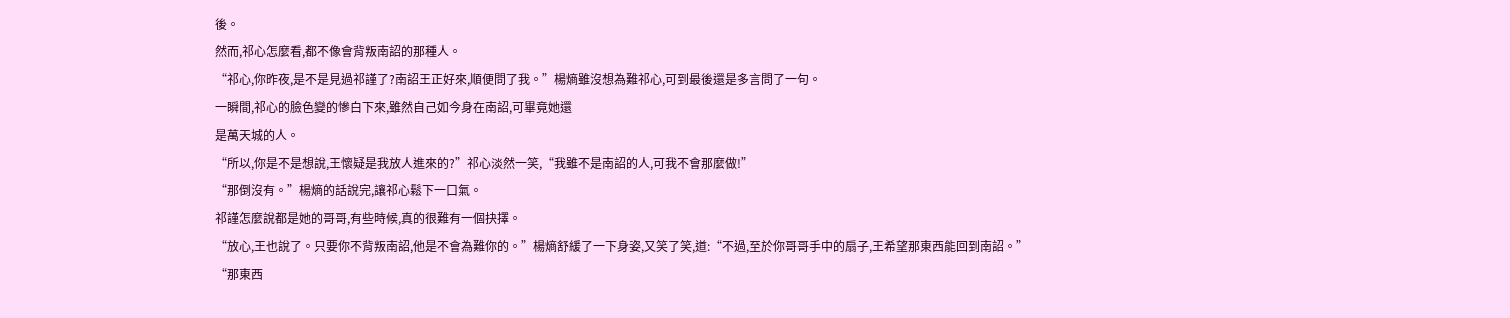後。
然而,祁心怎麼看,都不像會背叛南詔的那種人。
“祁心,你昨夜,是不是見過祁謹了?南詔王正好來,順便問了我。”楊熵雖沒想為難祁心,可到最後還是多言問了一句。
一瞬間,祁心的臉色變的慘白下來,雖然自己如今身在南詔,可畢竟她還
是萬天城的人。
“所以,你是不是想說,王懷疑是我放人進來的?”祁心淡然一笑,“我雖不是南詔的人,可我不會那麼做!”
“那倒沒有。”楊熵的話說完,讓祁心鬆下一口氣。
祁謹怎麼說都是她的哥哥,有些時候,真的很難有一個抉擇。
“放心,王也說了。只要你不背叛南詔,他是不會為難你的。”楊熵舒緩了一下身姿,又笑了笑,道:“不過,至於你哥哥手中的扇子,王希望那東西能回到南詔。”
“那東西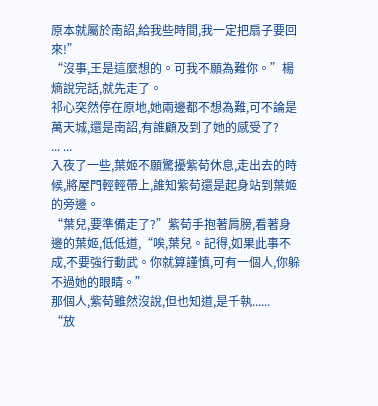原本就屬於南詔,給我些時間,我一定把扇子要回來!”
“沒事,王是這麼想的。可我不願為難你。”楊熵說完話,就先走了。
祁心突然停在原地,她兩邊都不想為難,可不論是萬天城,還是南詔,有誰顧及到了她的感受了?
... ...
入夜了一些,葉姬不願驚擾紫荀休息,走出去的時候,將屋門輕輕帶上,誰知紫荀還是起身站到葉姬的旁邊。
“葉兒,要準備走了?”紫荀手抱著肩膀,看著身邊的葉姬,低低道,“唉,葉兒。記得,如果此事不成,不要強行動武。你就算謹慎,可有一個人,你躲不過她的眼睛。”
那個人,紫荀雖然沒說,但也知道,是千執......
“放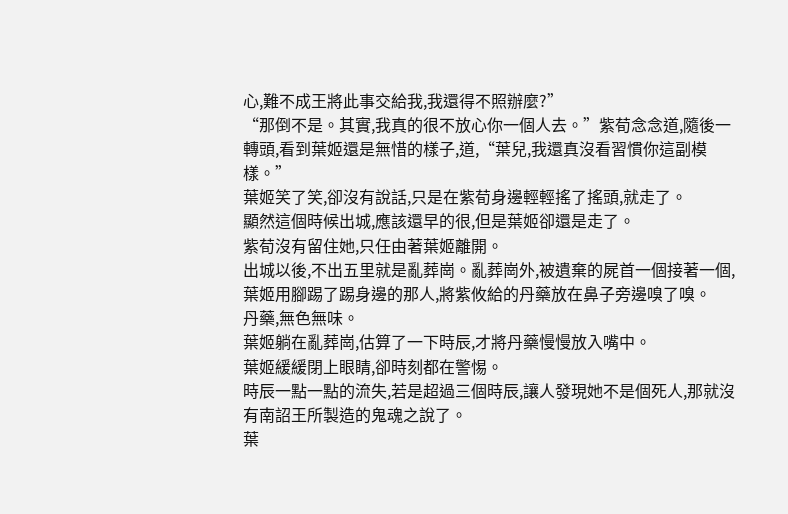心,難不成王將此事交給我,我還得不照辦麼?”
“那倒不是。其實,我真的很不放心你一個人去。”紫荀念念道,隨後一轉頭,看到葉姬還是無惜的樣子,道,“葉兒,我還真沒看習慣你這副模樣。”
葉姬笑了笑,卻沒有說話,只是在紫荀身邊輕輕搖了搖頭,就走了。
顯然這個時候出城,應該還早的很,但是葉姬卻還是走了。
紫荀沒有留住她,只任由著葉姬離開。
出城以後,不出五里就是亂葬崗。亂葬崗外,被遺棄的屍首一個接著一個,葉姬用腳踢了踢身邊的那人,將紫攸給的丹藥放在鼻子旁邊嗅了嗅。
丹藥,無色無味。
葉姬躺在亂葬崗,估算了一下時辰,才將丹藥慢慢放入嘴中。
葉姬緩緩閉上眼睛,卻時刻都在警惕。
時辰一點一點的流失,若是超過三個時辰,讓人發現她不是個死人,那就沒有南詔王所製造的鬼魂之說了。
葉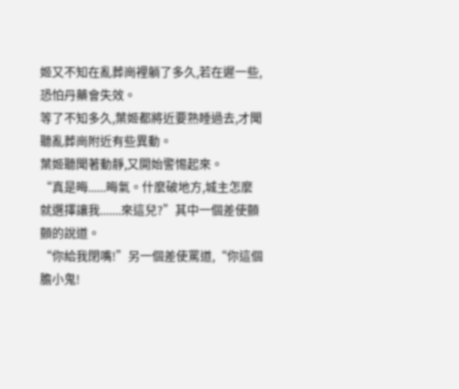姬又不知在亂葬崗裡躺了多久,若在遲一些,恐怕丹藥會失效。
等了不知多久,葉姬都將近要熟睡過去,才聞聽亂葬崗附近有些異動。
葉姬聽聞著動靜,又開始警惕起來。
“真是晦......晦氣。什麼破地方,城主怎麼就選擇讓我.......來這兒?”其中一個差使顫顫的說道。
“你給我閉嘴!”另一個差使罵道,“你這個膽小鬼!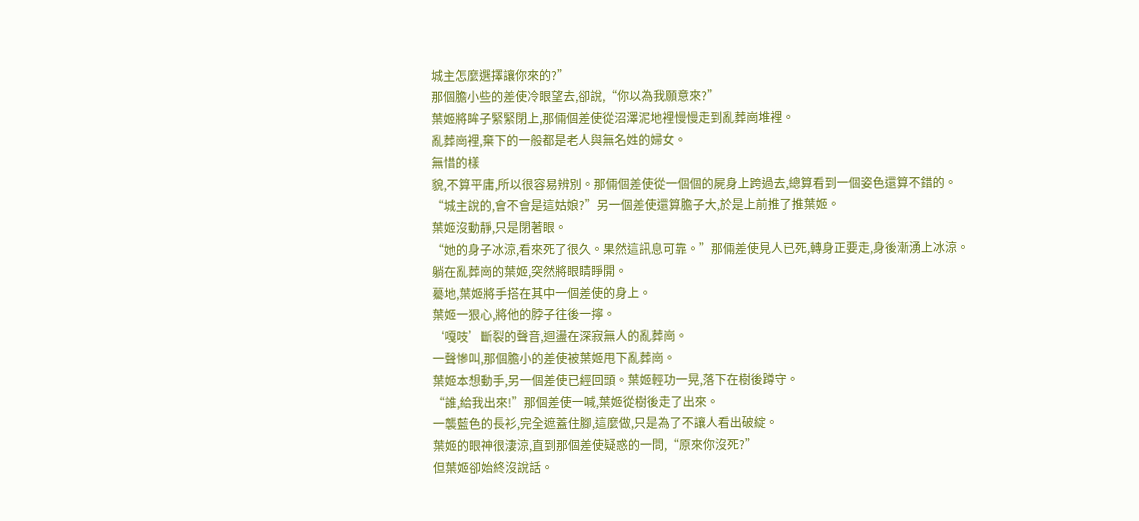城主怎麼選擇讓你來的?”
那個膽小些的差使冷眼望去,卻說,“你以為我願意來?”
葉姬將眸子緊緊閉上,那倆個差使從沼澤泥地裡慢慢走到亂葬崗堆裡。
亂葬崗裡,棄下的一般都是老人與無名姓的婦女。
無惜的樣
貌,不算平庸,所以很容易辨別。那倆個差使從一個個的屍身上跨過去,總算看到一個姿色還算不錯的。
“城主說的,會不會是這姑娘?”另一個差使還算膽子大,於是上前推了推葉姬。
葉姬沒動靜,只是閉著眼。
“她的身子冰涼,看來死了很久。果然這訊息可靠。”那倆差使見人已死,轉身正要走,身後漸湧上冰涼。
躺在亂葬崗的葉姬,突然將眼睛睜開。
驀地,葉姬將手搭在其中一個差使的身上。
葉姬一狠心,將他的脖子往後一擰。
‘嘎吱’斷裂的聲音,迴盪在深寂無人的亂葬崗。
一聲慘叫,那個膽小的差使被葉姬甩下亂葬崗。
葉姬本想動手,另一個差使已經回頭。葉姬輕功一晃,落下在樹後蹲守。
“誰,給我出來!”那個差使一喊,葉姬從樹後走了出來。
一襲藍色的長衫,完全遮蓋住腳,這麼做,只是為了不讓人看出破綻。
葉姬的眼神很淒涼,直到那個差使疑惑的一問,“原來你沒死?”
但葉姬卻始終沒說話。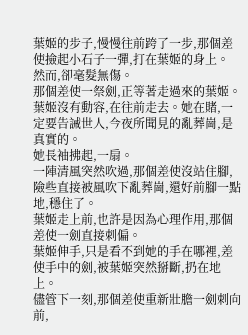葉姬的步子,慢慢往前跨了一步,那個差使撿起小石子一彈,打在葉姬的身上。
然而,卻毫髮無傷。
那個差使一祭劍,正等著走過來的葉姬。
葉姬沒有動容,在往前走去。她在賭,一定要告誡世人,今夜所聞見的亂葬崗,是真實的。
她長袖拂起,一扇。
一陣清風突然吹過,那個差使沒站住腳,險些直接被風吹下亂葬崗,還好前腳一點地,穩住了。
葉姬走上前,也許是因為心理作用,那個差使一劍直接刺偏。
葉姬伸手,只是看不到她的手在哪裡,差使手中的劍,被葉姬突然掰斷,扔在地上。
儘管下一刻,那個差使重新壯膽一劍刺向前,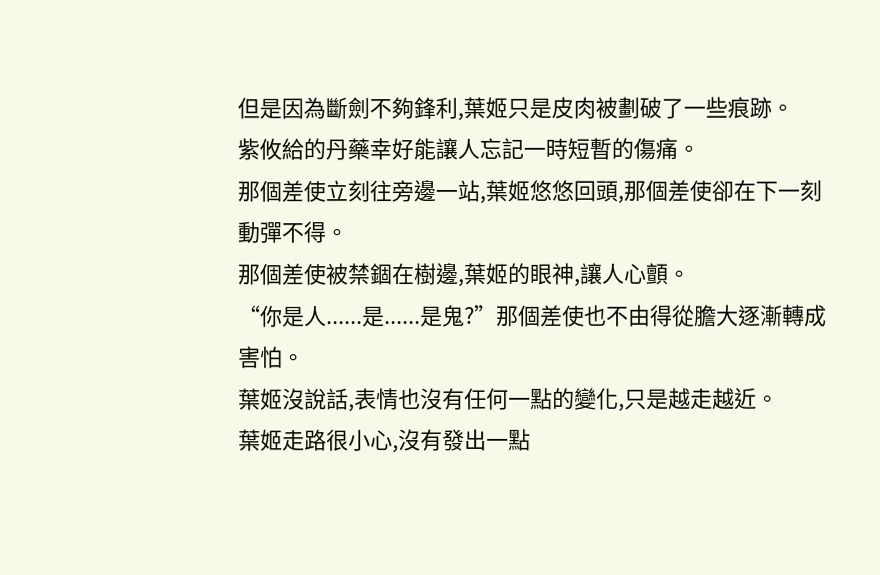但是因為斷劍不夠鋒利,葉姬只是皮肉被劃破了一些痕跡。
紫攸給的丹藥幸好能讓人忘記一時短暫的傷痛。
那個差使立刻往旁邊一站,葉姬悠悠回頭,那個差使卻在下一刻動彈不得。
那個差使被禁錮在樹邊,葉姬的眼神,讓人心顫。
“你是人......是......是鬼?”那個差使也不由得從膽大逐漸轉成害怕。
葉姬沒說話,表情也沒有任何一點的變化,只是越走越近。
葉姬走路很小心,沒有發出一點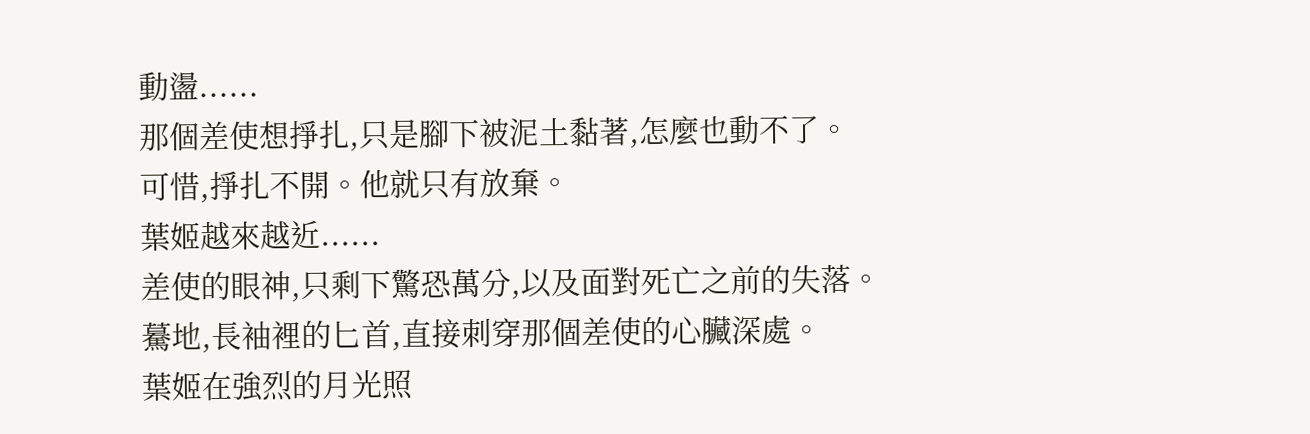動盪......
那個差使想掙扎,只是腳下被泥土黏著,怎麼也動不了。
可惜,掙扎不開。他就只有放棄。
葉姬越來越近......
差使的眼神,只剩下驚恐萬分,以及面對死亡之前的失落。
驀地,長袖裡的匕首,直接刺穿那個差使的心臟深處。
葉姬在強烈的月光照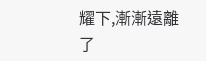耀下,漸漸遠離了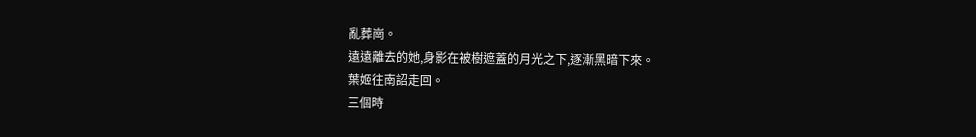亂葬崗。
遠遠離去的她,身影在被樹遮蓋的月光之下,逐漸黑暗下來。
葉姬往南詔走回。
三個時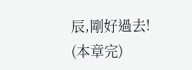辰,剛好過去!
(本章完)